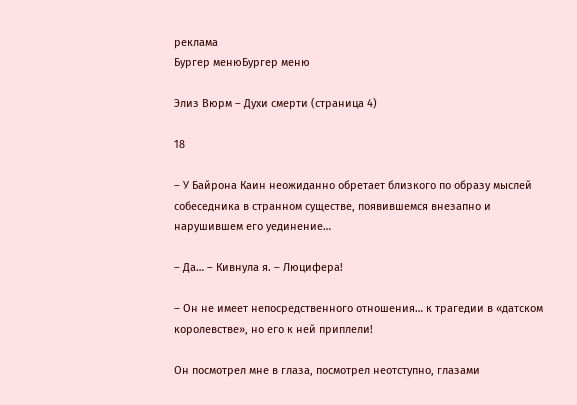реклама
Бургер менюБургер меню

Элиз Вюрм – Духи смерти (страница 4)

18

– У Байрона Каин неожиданно обретает близкого по образу мыслей собеседника в странном существе, появившемся внезапно и нарушившем его уединение…

– Да… – Кивнула я. – Люцифера!

– Он не имеет непосредственного отношения… к трагедии в «датском королевстве», но его к ней приплели!

Он посмотрел мне в глаза, посмотрел неотступно, глазами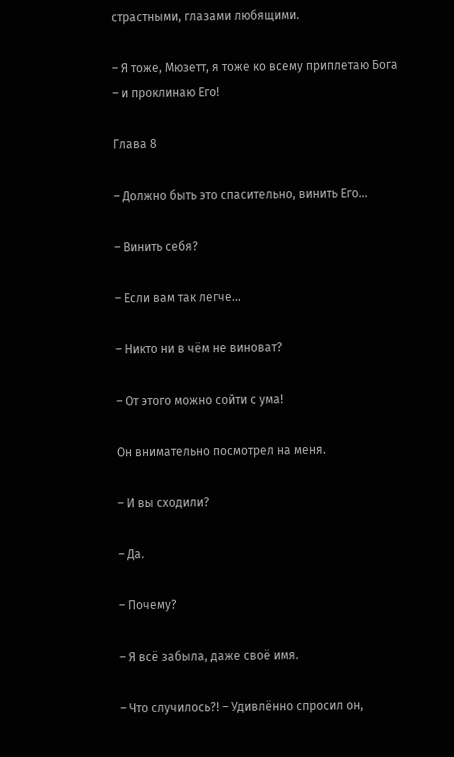страстными, глазами любящими.

– Я тоже, Мюзетт, я тоже ко всему приплетаю Бога – и проклинаю Его!

Глава 8

– Должно быть это спасительно, винить Его…

– Винить себя?

– Если вам так легче…

– Никто ни в чём не виноват?

– От этого можно сойти с ума!

Он внимательно посмотрел на меня.

– И вы сходили?

– Да.

– Почему?

– Я всё забыла, даже своё имя.

– Что случилось?! – Удивлённо спросил он,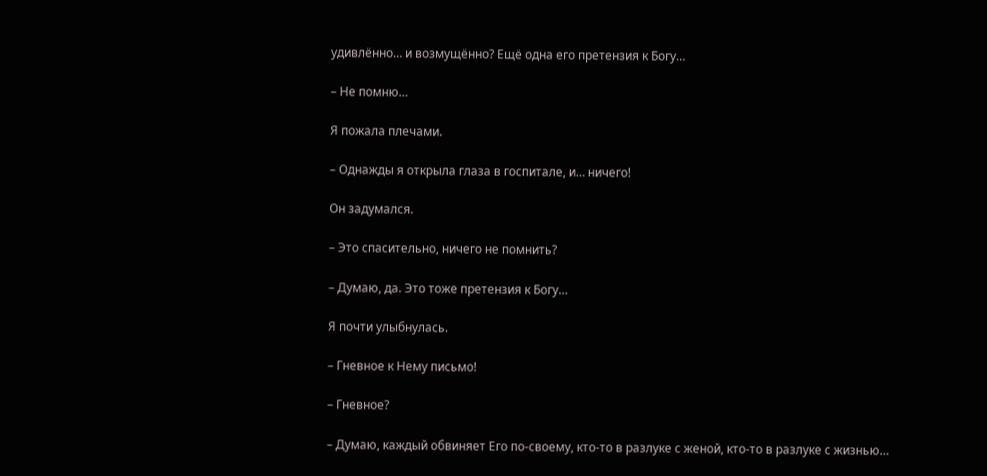удивлённо… и возмущённо? Ещё одна его претензия к Богу…

– Не помню…

Я пожала плечами.

– Однажды я открыла глаза в госпитале, и… ничего!

Он задумался.

– Это спасительно, ничего не помнить?

– Думаю, да. Это тоже претензия к Богу…

Я почти улыбнулась.

– Гневное к Нему письмо!

– Гневное?

– Думаю, каждый обвиняет Его по-своему, кто-то в разлуке с женой, кто-то в разлуке с жизнью…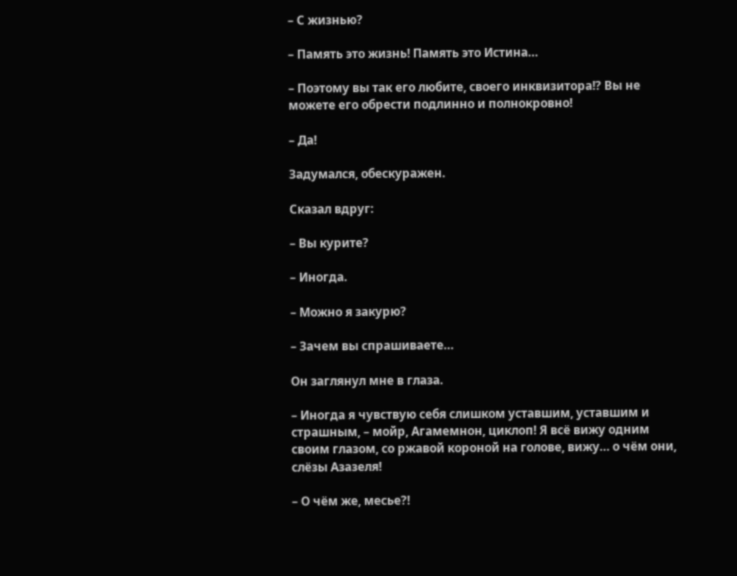– С жизнью?

– Память это жизнь! Память это Истина…

– Поэтому вы так его любите, своего инквизитора!? Вы не можете его обрести подлинно и полнокровно!

– Да!

Задумался, обескуражен.

Сказал вдруг:

– Вы курите?

– Иногда.

– Можно я закурю?

– Зачем вы спрашиваете…

Он заглянул мне в глаза.

– Иногда я чувствую себя слишком уставшим, уставшим и страшным, – мойр, Агамемнон, циклоп! Я всё вижу одним своим глазом, со ржавой короной на голове, вижу… о чём они, слёзы Азазеля!

– О чём же, месье?!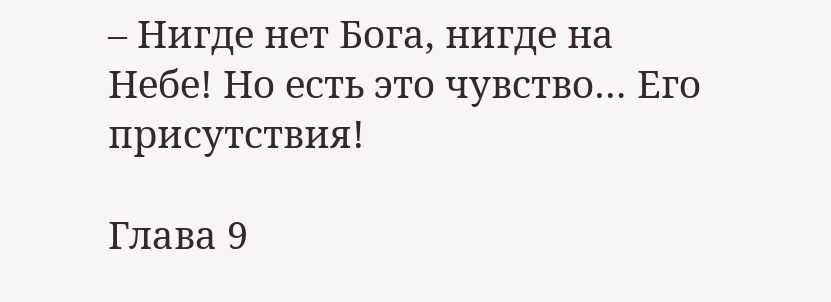– Нигде нет Бога, нигде на Небе! Но есть это чувство… Его присутствия!

Глава 9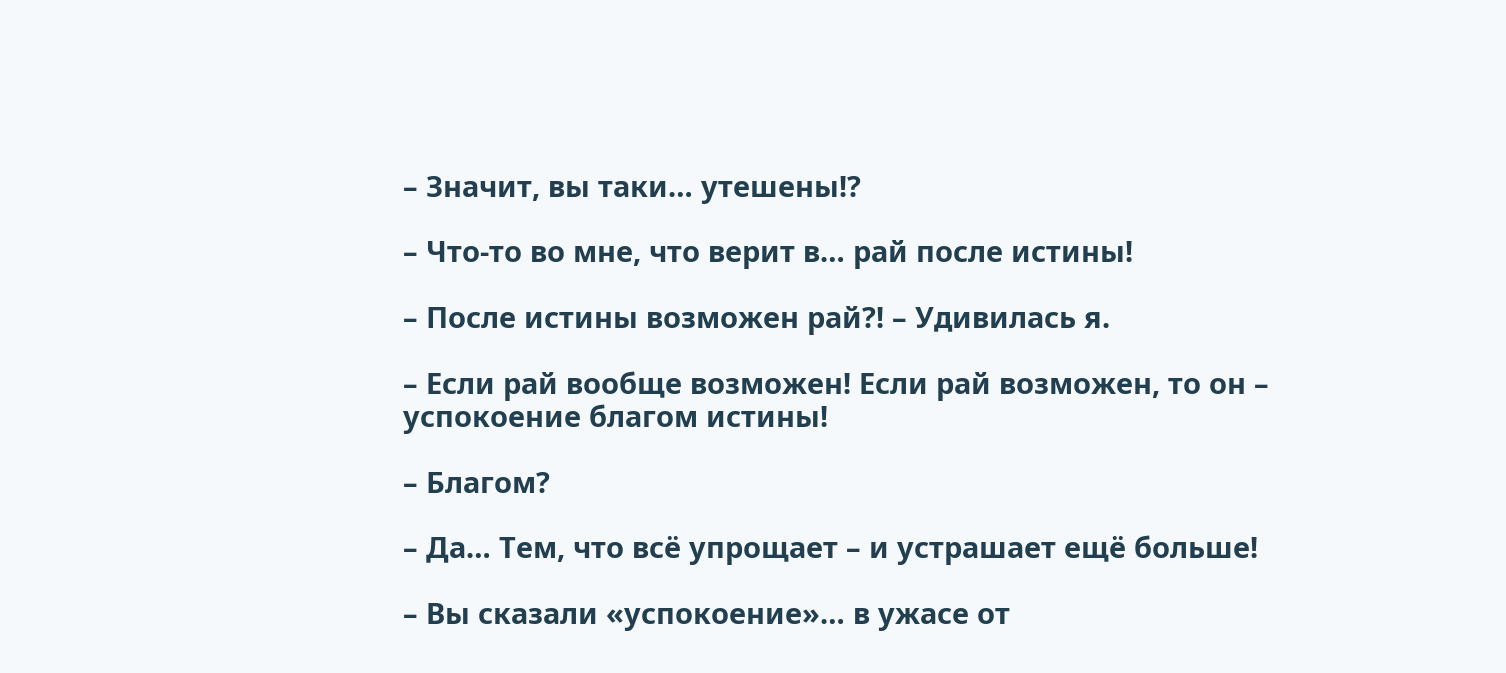– Значит, вы таки… утешены!?

– Что-то во мне, что верит в… рай после истины!

– После истины возможен рай?! – Удивилась я.

– Если рай вообще возможен! Если рай возможен, то он – успокоение благом истины!

– Благом?

– Да… Тем, что всё упрощает – и устрашает ещё больше!

– Вы сказали «успокоение»… в ужасе от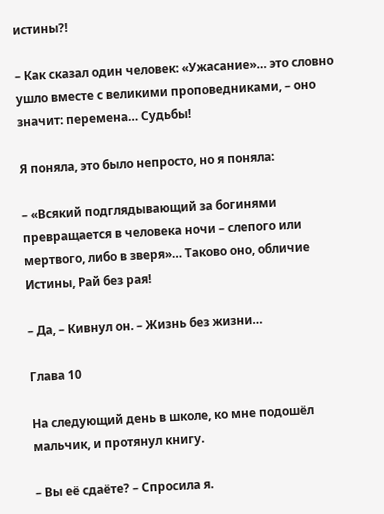истины?!

– Как сказал один человек: «Ужасание»… это словно ушло вместе с великими проповедниками, – оно значит: перемена… Судьбы!

Я поняла, это было непросто, но я поняла:

– «Всякий подглядывающий за богинями превращается в человека ночи – слепого или мертвого, либо в зверя»… Таково оно, обличие Истины, Рай без рая!

– Да, – Кивнул он. – Жизнь без жизни…

Глава 10

На следующий день в школе, ко мне подошёл мальчик, и протянул книгу.

– Вы её сдаёте? – Спросила я.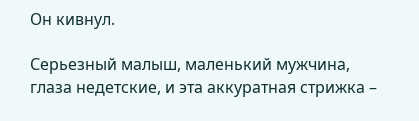Он кивнул.

Серьезный малыш, маленький мужчина, глаза недетские, и эта аккуратная стрижка –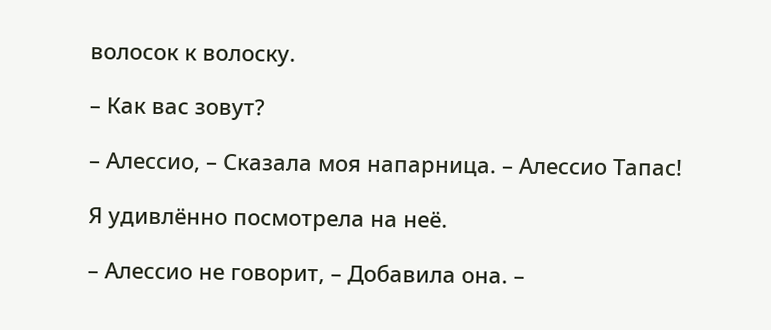волосок к волоску.

– Как вас зовут?

– Алессио, – Сказала моя напарница. – Алессио Тапас!

Я удивлённо посмотрела на неё.

– Алессио не говорит, – Добавила она. –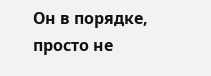Он в порядке, просто не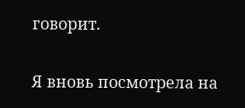говорит.

Я вновь посмотрела на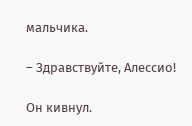мальчика.

– Здравствуйте, Алессио!

Он кивнул.